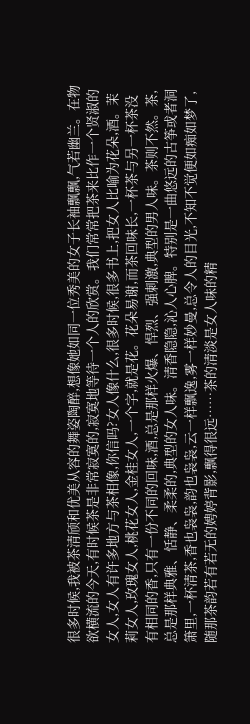很多时候,我被茶清颀和优美从容的舞姿陶醉,想像她如同一位秀美的女子长袖飘飘,气若幽兰。在物欲横流的今天,有时候茶是非常寂寞的,寂寞地等待一个人的欣赏。我们常常把茶来比作一个贤淑的女人,女人有许多地方与茶相像,你信吗?女人像什么,很多时候,很多书上,把女人比喻为花朵,酒。茉莉女人,玫瑰女人,桃花女人,金桂女人,一个字,就是花。花朵易谢,而茶回味长,一杯茶与另一杯茶没有相同的香,只有一份不同的回味,酒,总是那样火爆、悍烈、强刺激,典型的男人味。茶则不然。茶,总是那样典雅、恬静、柔柔的,典型的女人味。清香隐隐,沁人心脾。特别是一曲悠远的古筝或者洞箫里,一杯清茶,香也袅袅,韵也袅袅,云一样飘逸,雾一样妙曼,总令人的目光,不知不觉便如痴如梦了,随那茶韵若有若无的娉婷背影,飘得很远……茶的清淡是女人味的精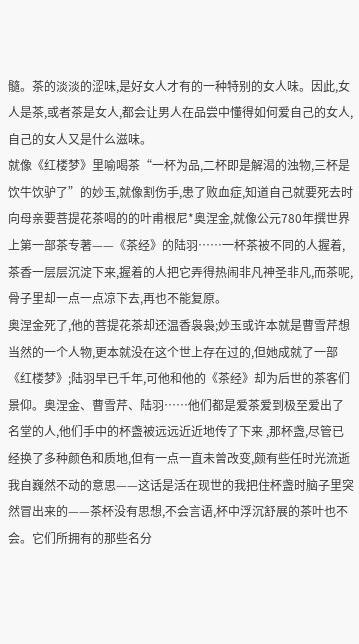髓。茶的淡淡的涩味,是好女人才有的一种特别的女人味。因此,女人是茶,或者茶是女人,都会让男人在品尝中懂得如何爱自己的女人,自己的女人又是什么滋味。
就像《红楼梦》里喻喝茶“一杯为品,二杯即是解渴的浊物,三杯是饮牛饮驴了”的妙玉,就像割伤手,患了败血症,知道自己就要死去时向母亲要菩提花茶喝的的叶甫根尼*奥涅金,就像公元780年撰世界上第一部茶专著——《茶经》的陆羽……一杯茶被不同的人握着,茶香一层层沉淀下来,握着的人把它弄得热闹非凡神圣非凡,而茶呢,骨子里却一点一点凉下去,再也不能复原。
奥涅金死了,他的菩提花茶却还温香袅袅;妙玉或许本就是曹雪芹想当然的一个人物,更本就没在这个世上存在过的,但她成就了一部《红楼梦》;陆羽早已千年,可他和他的《茶经》却为后世的茶客们景仰。奥涅金、曹雪芹、陆羽……他们都是爱茶爱到极至爱出了名堂的人,他们手中的杯盏被远远近近地传了下来 ,那杯盏,尽管已经换了多种颜色和质地,但有一点一直未曾改变,颇有些任时光流逝我自巍然不动的意思——这话是活在现世的我把住杯盏时脑子里突然冒出来的——茶杯没有思想,不会言语,杯中浮沉舒展的茶叶也不会。它们所拥有的那些名分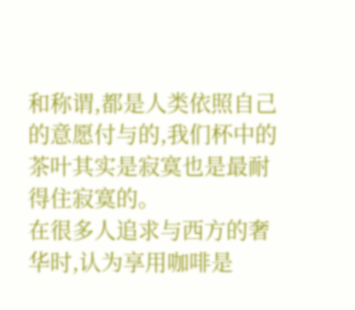和称谓,都是人类依照自己的意愿付与的,我们杯中的茶叶其实是寂寞也是最耐得住寂寞的。
在很多人追求与西方的奢华时,认为享用咖啡是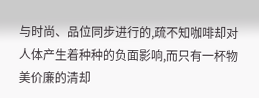与时尚、品位同步进行的,疏不知咖啡却对人体产生着种种的负面影响,而只有一杯物美价廉的清却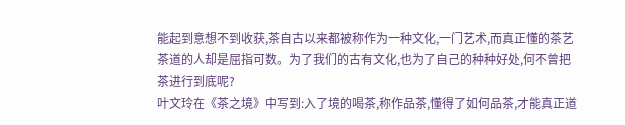能起到意想不到收获,茶自古以来都被称作为一种文化,一门艺术,而真正懂的茶艺茶道的人却是屈指可数。为了我们的古有文化,也为了自己的种种好处,何不曾把茶进行到底呢?
叶文玲在《茶之境》中写到:入了境的喝茶,称作品茶,懂得了如何品茶,才能真正道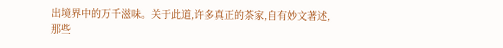出境界中的万千滋味。关于此道,许多真正的茶家,自有妙文著述,那些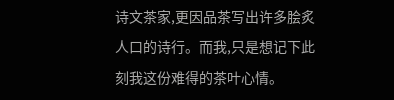诗文茶家,更因品茶写出许多脍炙人口的诗行。而我,只是想记下此刻我这份难得的茶叶心情。